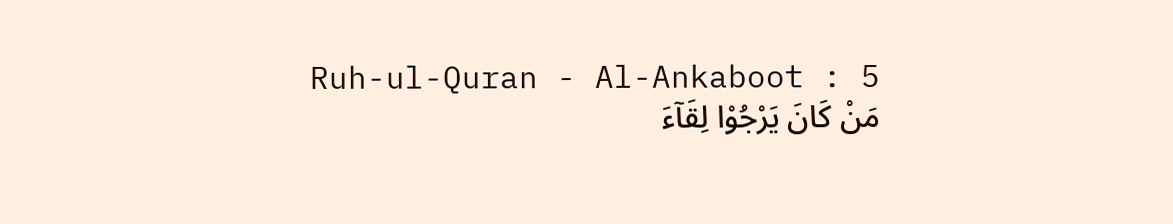Ruh-ul-Quran - Al-Ankaboot : 5
مَنْ كَانَ یَرْجُوْا لِقَآءَ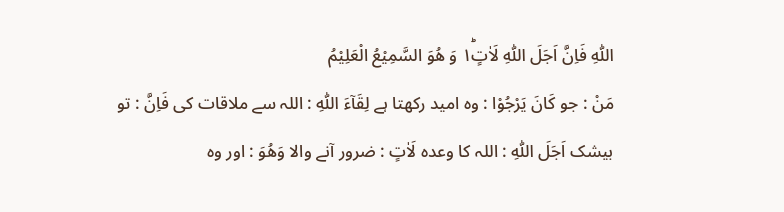اللّٰهِ فَاِنَّ اَجَلَ اللّٰهِ لَاٰتٍ١ؕ وَ هُوَ السَّمِیْعُ الْعَلِیْمُ
مَنْ : جو كَانَ يَرْجُوْا : وہ امید رکھتا ہے لِقَآءَ اللّٰهِ : اللہ سے ملاقات کی فَاِنَّ : تو بیشک اَجَلَ اللّٰهِ : اللہ کا وعدہ لَاٰتٍ : ضرور آنے والا وَهُوَ : اور وہ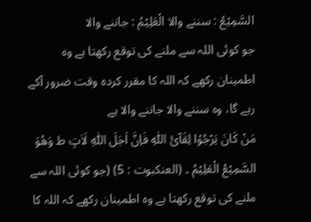السَّمِيْعُ : سننے والا الْعَلِيْمُ : جاننے والا
جو کوئی اللہ سے ملنے کی توقع رکھتا ہے وہ اطمینان رکھے کہ اللہ کا مقرر کردہ وقت ضرور آکے رہے گا، وہ سننے والا جاننے والا ہے
مَنْ کَانَ یَرْجُوْا لِقَآئَ اللّٰہِ فَاِنَّ اَجَلَ اللّٰہِ لَاٰتٍ ط وَھُوَ السَّمِیْعُ الْعَلِیْمُ ۔ (العنکبوت : 5) (جو کوئی اللہ سے ملنے کی توقع رکھتا ہے وہ اطمینان رکھے کہ اللہ کا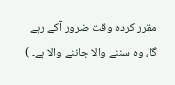مقرر کردہ وقت ضرور آکے رہے گا، وہ سننے والا جاننے والا ہے۔ )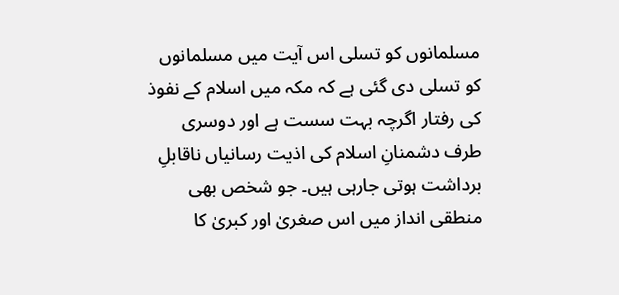مسلمانوں کو تسلی اس آیت میں مسلمانوں کو تسلی دی گئی ہے کہ مکہ میں اسلام کے نفوذ کی رفتار اگرچہ بہت سست ہے اور دوسری طرف دشمنانِ اسلام کی اذیت رسانیاں ناقابلِ برداشت ہوتی جارہی ہیں۔ جو شخص بھی منطقی انداز میں اس صغریٰ اور کبریٰ کا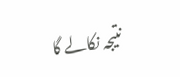نتیجہ نکالے گا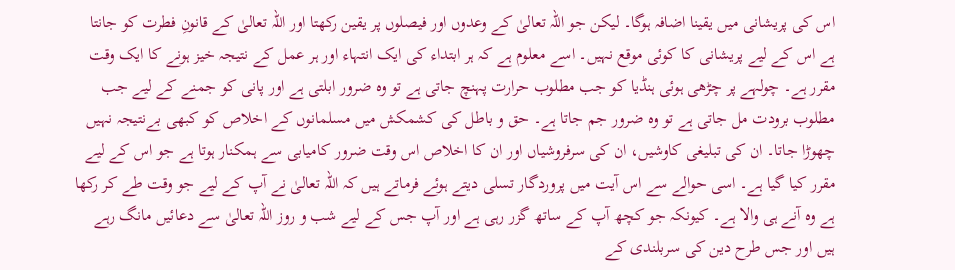اس کی پریشانی میں یقینا اضافہ ہوگا۔ لیکن جو اللہ تعالیٰ کے وعدوں اور فیصلوں پر یقین رکھتا اور اللہ تعالیٰ کے قانونِ فطرت کو جانتا ہے اس کے لیے پریشانی کا کوئی موقع نہیں۔ اسے معلوم ہے کہ ہر ابتداء کی ایک انتہاء اور ہر عمل کے نتیجہ خیز ہونے کا ایک وقت مقرر ہے۔ چولہے پر چڑھی ہوئی ہنڈیا کو جب مطلوب حرارت پہنچ جاتی ہے تو وہ ضرور ابلتی ہے اور پانی کو جمنے کے لیے جب مطلوب برودت مل جاتی ہے تو وہ ضرور جم جاتا ہے۔ حق و باطل کی کشمکش میں مسلمانوں کے اخلاص کو کبھی بےنتیجہ نہیں چھوڑا جاتا۔ ان کی تبلیغی کاوشیں، ان کی سرفروشیاں اور ان کا اخلاص اس وقت ضرور کامیابی سے ہمکنار ہوتا ہے جو اس کے لیے مقرر کیا گیا ہے۔ اسی حوالے سے اس آیت میں پروردگار تسلی دیتے ہوئے فرماتے ہیں کہ اللہ تعالیٰ نے آپ کے لیے جو وقت طے کر رکھا ہے وہ آنے ہی والا ہے۔ کیونکہ جو کچھ آپ کے ساتھ گزر رہی ہے اور آپ جس کے لیے شب و روز اللہ تعالیٰ سے دعائیں مانگ رہے ہیں اور جس طرح دین کی سربلندی کے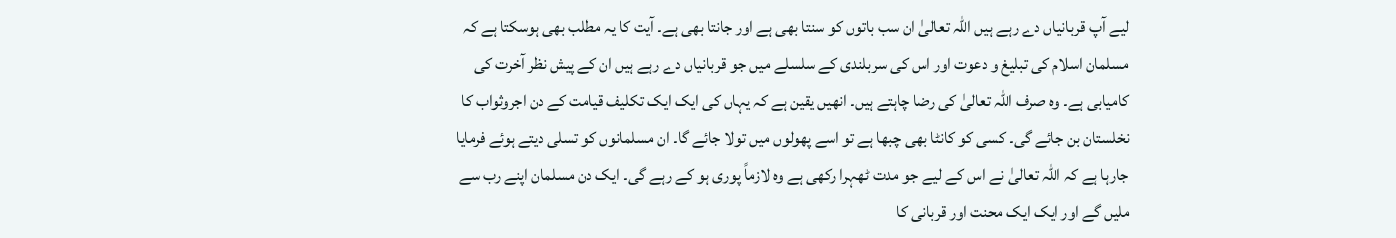لیے آپ قربانیاں دے رہے ہیں اللہ تعالیٰ ان سب باتوں کو سنتا بھی ہے اور جانتا بھی ہے۔ آیت کا یہ مطلب بھی ہوسکتا ہے کہ مسلمان اسلام کی تبلیغ و دعوت اور اس کی سربلندی کے سلسلے میں جو قربانیاں دے رہے ہیں ان کے پیش نظر آخرت کی کامیابی ہے۔ وہ صرف اللہ تعالیٰ کی رضا چاہتے ہیں۔ انھیں یقین ہے کہ یہاں کی ایک ایک تکلیف قیامت کے دن اجروثواب کا نخلستان بن جائے گی۔ کسی کو کانٹا بھی چبھا ہے تو اسے پھولوں میں تولا جائے گا۔ ان مسلمانوں کو تسلی دیتے ہوئے فرمایا جارہا ہے کہ اللہ تعالیٰ نے اس کے لیے جو مدت ٹھہرا رکھی ہے وہ لازماً پوری ہو کے رہے گی۔ ایک دن مسلمان اپنے رب سے ملیں گے اور ایک ایک محنت اور قربانی کا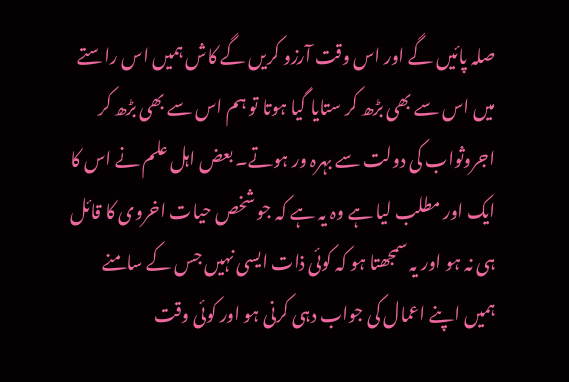صلہ پائیں گے اور اس وقت آرزو کریں گے کاش ہمیں اس راستے میں اس سے بھی بڑھ کر ستایا گیا ہوتا تو ہم اس سے بھی بڑھ کر اجروثواب کی دولت سے بہرہ ور ہوتے۔ بعض اہل علم نے اس کا ایک اور مطلب لیا ہے وہ یہ ہے کہ جو شخص حیات اخروی کا قائل ہی نہ ہو اور یہ سمجھتا ہو کہ کوئی ذات ایسی نہیں جس کے سامنے ہمیں اپنے اعمال کی جواب دہی کرنی ہو اور کوئی وقت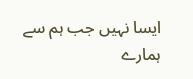ایسا نہیں جب ہم سے ہمارے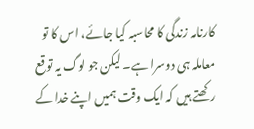کارنامہ زندگی کا محاسبہ کیا جائے، اس کا تو معاملہ ہی دوسرا ہے۔ لیکن جو لوگ یہ توقع رکھتے ہیں کہ ایک وقت ہمیں اپنے خدا کے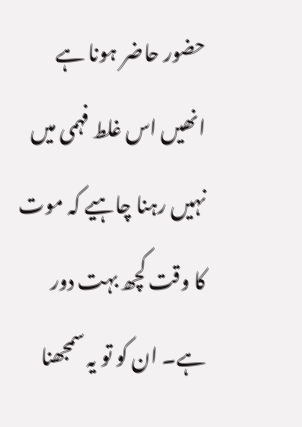حضور حاضر ہونا ہے انھیں اس غلط فہمی میں نہیں رہنا چاہیے کہ موت کا وقت کچھ بہت دور ہے۔ ان کو تو یہ سمجھنا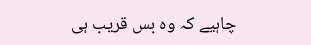چاہیے کہ وہ بس قریب ہی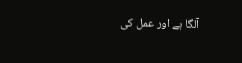آلگا ہے اور عمل کی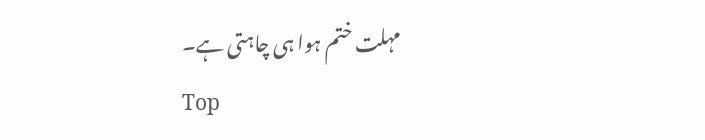مہلت ختم ہوا ہی چاہتی ہے۔
Top